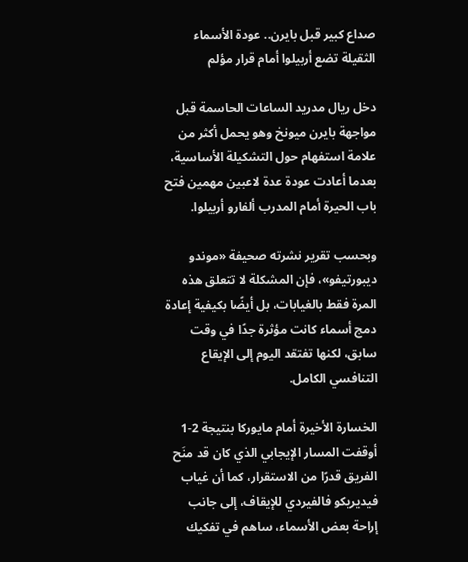صداع كبير قبل بايرن.. عودة الأسماء الثقيلة تضع أربيلوا أمام قرار مؤلم

دخل ريال مدريد الساعات الحاسمة قبل مواجهة بايرن ميونخ وهو يحمل أكثر من علامة استفهام حول التشكيلة الأساسية، بعدما أعادت عودة عدة لاعبين مهمين فتح باب الحيرة أمام المدرب ألفارو أربيلوا.

وبحسب تقرير نشرته صحيفة «موندو ديبورتيفو»، فإن المشكلة لا تتعلق هذه المرة فقط بالغيابات، بل أيضًا بكيفية إعادة دمج أسماء كانت مؤثرة جدًا في وقت سابق، لكنها تفتقد اليوم إلى الإيقاع التنافسي الكامل.

الخسارة الأخيرة أمام مايوركا بنتيجة 2-1 أوقفت المسار الإيجابي الذي كان قد منَح الفريق قدرًا من الاستقرار، كما أن غياب فيديريكو فالفيردي للإيقاف، إلى جانب إراحة بعض الأسماء، ساهم في تفكيك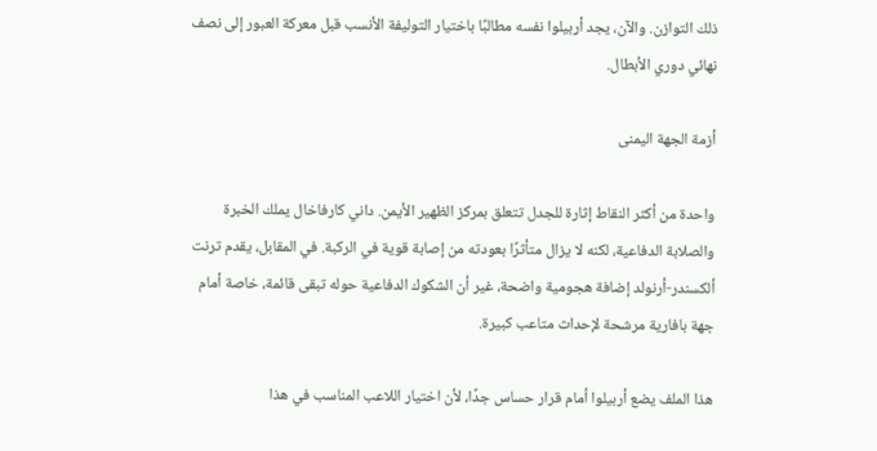ذلك التوازن. والآن، يجد أربيلوا نفسه مطالبًا باختيار التوليفة الأنسب قبل معركة العبور إلى نصف نهائي دوري الأبطال.

أزمة الجهة اليمنى

واحدة من أكثر النقاط إثارة للجدل تتعلق بمركز الظهير الأيمن. داني كارفاخال يملك الخبرة والصلابة الدفاعية، لكنه لا يزال متأثرًا بعودته من إصابة قوية في الركبة. في المقابل، يقدم ترنت ألكسندر-أرنولد إضافة هجومية واضحة، غير أن الشكوك الدفاعية حوله تبقى قائمة، خاصة أمام جهة بافارية مرشحة لإحداث متاعب كبيرة.

هذا الملف يضع أربيلوا أمام قرار حساس جدًا، لأن اختيار اللاعب المناسب في هذا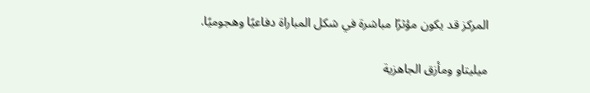المركز قد يكون مؤثرًا مباشرة في شكل المباراة دفاعيًا وهجوميًا.

ميليتاو ومأزق الجاهزية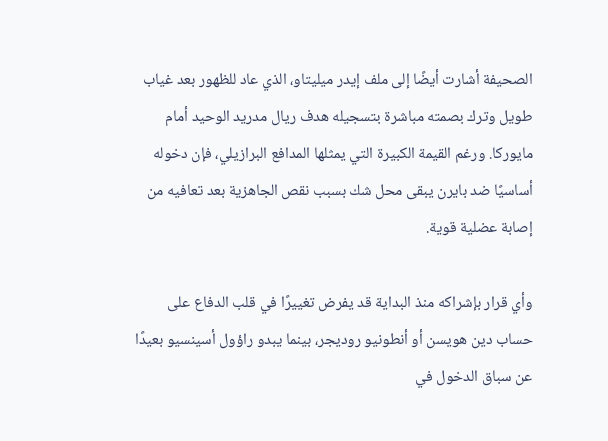الصحيفة أشارت أيضًا إلى ملف إيدر ميليتاو، الذي عاد للظهور بعد غياب طويل وترك بصمته مباشرة بتسجيله هدف ريال مدريد الوحيد أمام مايوركا. ورغم القيمة الكبيرة التي يمثلها المدافع البرازيلي، فإن دخوله أساسيًا ضد بايرن يبقى محل شك بسبب نقص الجاهزية بعد تعافيه من إصابة عضلية قوية.

وأي قرار بإشراكه منذ البداية قد يفرض تغييرًا في قلب الدفاع على حساب دين هويسن أو أنطونيو روديجر، بينما يبدو راؤول أسينسيو بعيدًا عن سباق الدخول في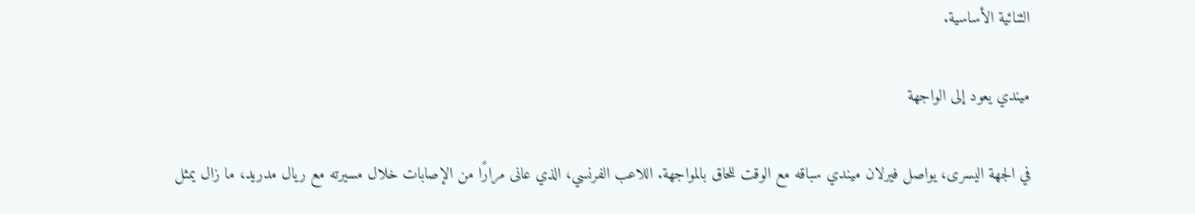الثنائية الأساسية.

ميندي يعود إلى الواجهة

في الجهة اليسرى، يواصل فيرلان ميندي سباقه مع الوقت للحاق بالمواجهة. اللاعب الفرنسي، الذي عانى مرارًا من الإصابات خلال مسيرته مع ريال مدريد، ما زال يمثل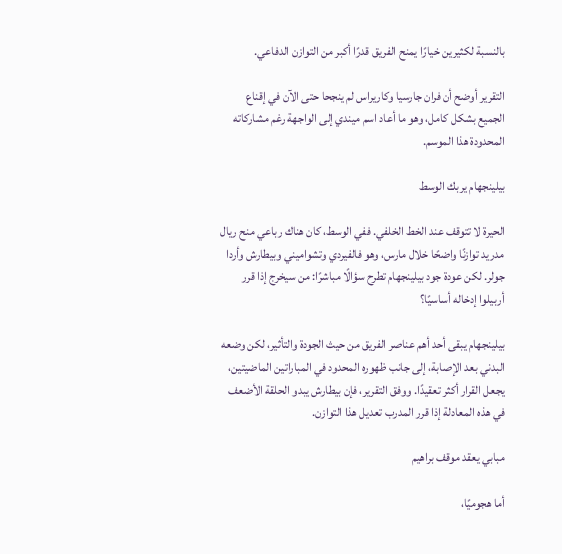بالنسبة لكثيرين خيارًا يمنح الفريق قدرًا أكبر من التوازن الدفاعي.

التقرير أوضح أن فران جارسيا وكاريراس لم ينجحا حتى الآن في إقناع الجميع بشكل كامل، وهو ما أعاد اسم ميندي إلى الواجهة رغم مشاركاته المحدودة هذا الموسم.

بيلينجهام يربك الوسط

الحيرة لا تتوقف عند الخط الخلفي. ففي الوسط، كان هناك رباعي منح ريال مدريد توازنًا واضحًا خلال مارس، وهو فالفيردي وتشواميني وبيطارش وأردا جولر. لكن عودة جود بيلينجهام تطرح سؤالًا مباشرًا: من سيخرج إذا قرر أربيلوا إدخاله أساسيًا؟

بيلينجهام يبقى أحد أهم عناصر الفريق من حيث الجودة والتأثير، لكن وضعه البدني بعد الإصابة، إلى جانب ظهوره المحدود في المباراتين الماضيتين، يجعل القرار أكثر تعقيدًا. ووفق التقرير، فإن بيطارش يبدو الحلقة الأضعف في هذه المعادلة إذا قرر المدرب تعديل هذا التوازن.

مبابي يعقد موقف براهيم

أما هجوميًا،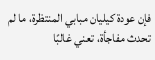فإن عودة كيليان مبابي المنتظرة، ما لم تحدث مفاجأة، تعني غالبًا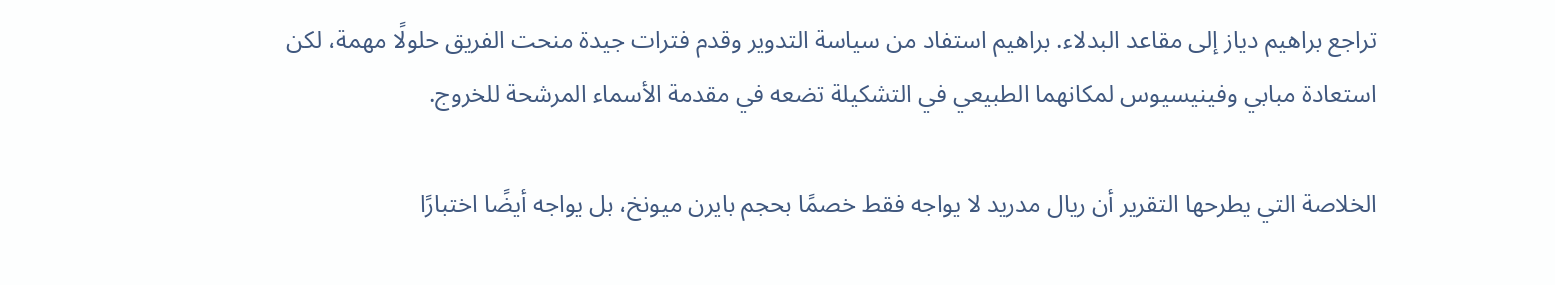تراجع براهيم دياز إلى مقاعد البدلاء. براهيم استفاد من سياسة التدوير وقدم فترات جيدة منحت الفريق حلولًا مهمة، لكن استعادة مبابي وفينيسيوس لمكانهما الطبيعي في التشكيلة تضعه في مقدمة الأسماء المرشحة للخروج.

الخلاصة التي يطرحها التقرير أن ريال مدريد لا يواجه فقط خصمًا بحجم بايرن ميونخ، بل يواجه أيضًا اختبارًا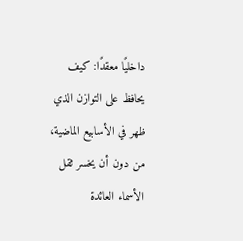داخليًا معقدًا: كيف يحافظ على التوازن الذي ظهر في الأسابيع الماضية، من دون أن يخسر ثقل الأسماء العائدة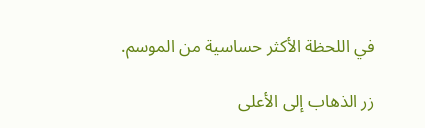في اللحظة الأكثر حساسية من الموسم.

زر الذهاب إلى الأعلى